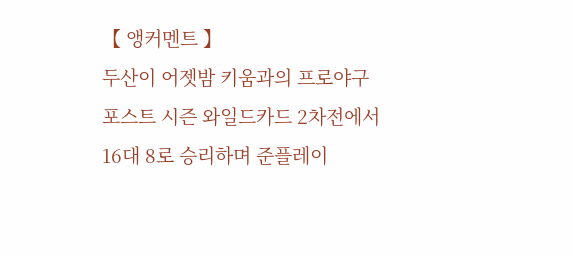【 앵커멘트 】
두산이 어젯밤 키움과의 프로야구 포스트 시즌 와일드카드 2차전에서 16대 8로 승리하며 준플레이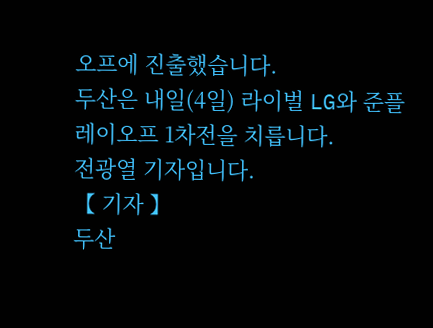오프에 진출했습니다.
두산은 내일(4일) 라이벌 LG와 준플레이오프 1차전을 치릅니다.
전광열 기자입니다.
【 기자 】
두산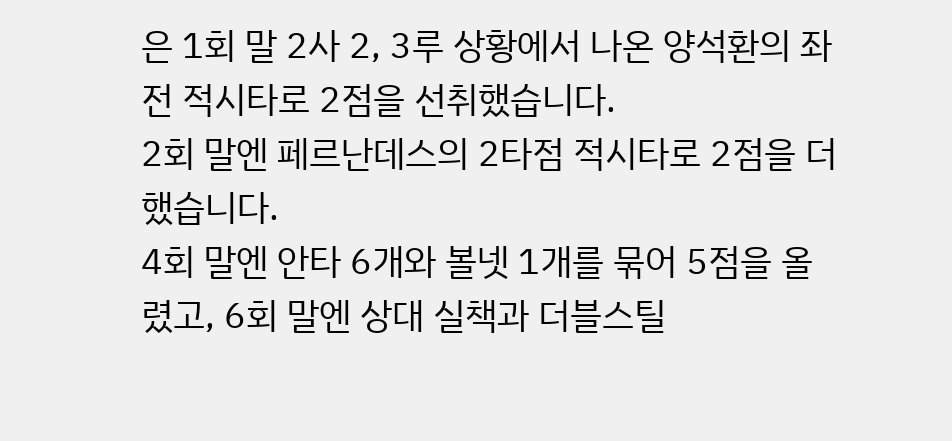은 1회 말 2사 2, 3루 상황에서 나온 양석환의 좌전 적시타로 2점을 선취했습니다.
2회 말엔 페르난데스의 2타점 적시타로 2점을 더했습니다.
4회 말엔 안타 6개와 볼넷 1개를 묶어 5점을 올렸고, 6회 말엔 상대 실책과 더블스틸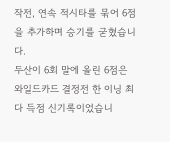작전, 연속 적시타를 묶어 6점을 추가하며 승기를 굳혔습니다.
두산이 6회 말에 올린 6점은 와일드카드 결정전 한 이닝 최다 득점 신기록이었습니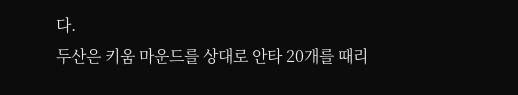다.
두산은 키움 마운드를 상대로 안타 20개를 때리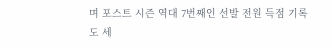며 포스트 시즌 역대 7번째인 선발 전원 득점 기록도 세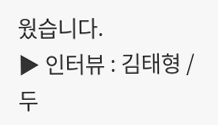웠습니다.
▶ 인터뷰 : 김태형 / 두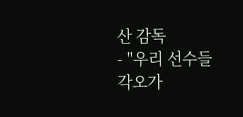산 감독
- "우리 선수들 각오가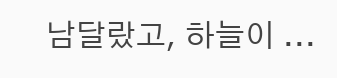남달랐고, 하늘이 ...